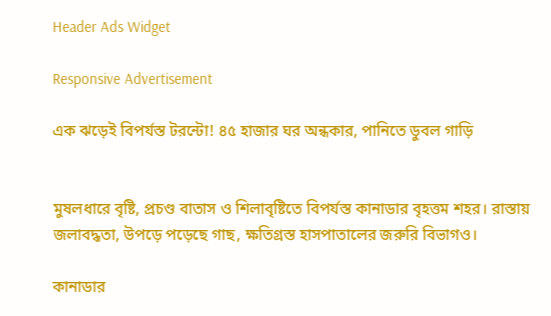Header Ads Widget

Responsive Advertisement

এক ঝড়েই বিপর্যস্ত টরন্টো! ৪৫ হাজার ঘর অন্ধকার, পানিতে ডুবল গাড়ি


মুষলধারে বৃষ্টি, প্রচণ্ড বাতাস ও শিলাবৃষ্টিতে বিপর্যস্ত কানাডার বৃহত্তম শহর। রাস্তায় জলাবদ্ধতা, উপড়ে পড়েছে গাছ, ক্ষতিগ্রস্ত হাসপাতালের জরুরি বিভাগও।

কানাডার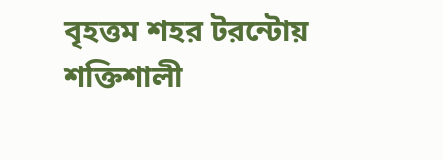বৃহত্তম শহর টরন্টোয় শক্তিশালী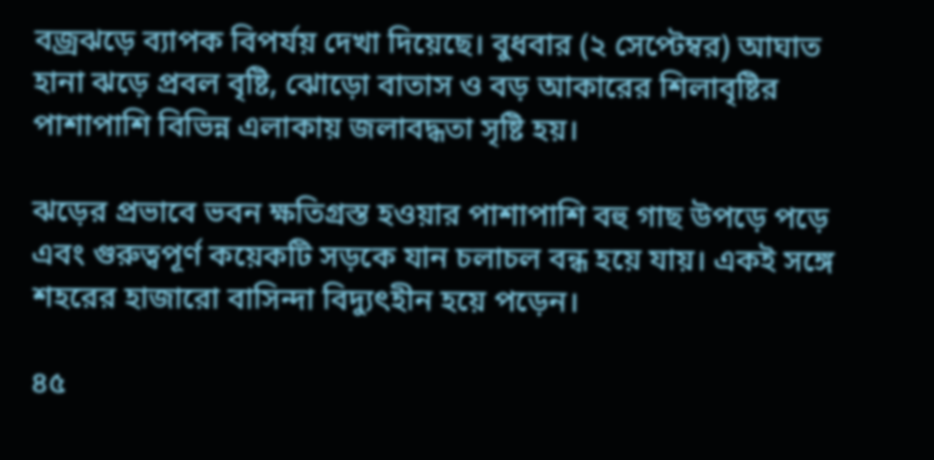বজ্রঝড়ে ব্যাপক বিপর্যয় দেখা দিয়েছে। বুধবার (২ সেপ্টেম্বর) আঘাত হানা ঝড়ে প্রবল বৃষ্টি, ঝোড়ো বাতাস ও বড় আকারের শিলাবৃষ্টির পাশাপাশি বিভিন্ন এলাকায় জলাবদ্ধতা সৃষ্টি হয়।

ঝড়ের প্রভাবে ভবন ক্ষতিগ্রস্ত হওয়ার পাশাপাশি বহু গাছ উপড়ে পড়ে এবং গুরুত্বপূর্ণ কয়েকটি সড়কে যান চলাচল বন্ধ হয়ে যায়। একই সঙ্গে শহরের হাজারো বাসিন্দা বিদ্যুৎহীন হয়ে পড়েন।

৪৫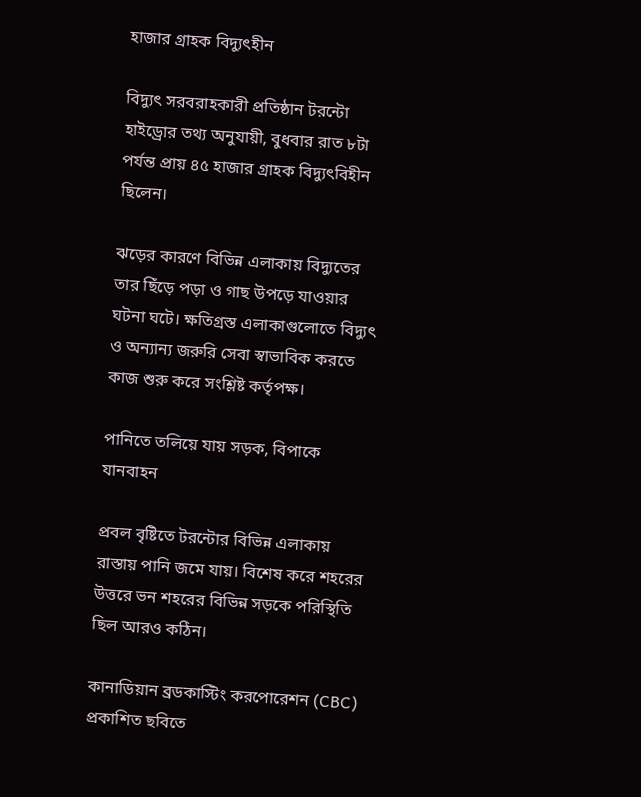হাজার গ্রাহক বিদ্যুৎহীন

বিদ্যুৎ সরবরাহকারী প্রতিষ্ঠান টরন্টো হাইড্রোর তথ্য অনুযায়ী, বুধবার রাত ৮টা পর্যন্ত প্রায় ৪৫ হাজার গ্রাহক বিদ্যুৎবিহীন ছিলেন।

ঝড়ের কারণে বিভিন্ন এলাকায় বিদ্যুতের তার ছিঁড়ে পড়া ও গাছ উপড়ে যাওয়ার ঘটনা ঘটে। ক্ষতিগ্রস্ত এলাকাগুলোতে বিদ্যুৎ ও অন্যান্য জরুরি সেবা স্বাভাবিক করতে কাজ শুরু করে সংশ্লিষ্ট কর্তৃপক্ষ।

পানিতে তলিয়ে যায় সড়ক, বিপাকে যানবাহন

প্রবল বৃষ্টিতে টরন্টোর বিভিন্ন এলাকায় রাস্তায় পানি জমে যায়। বিশেষ করে শহরের উত্তরে ভন শহরের বিভিন্ন সড়কে পরিস্থিতি ছিল আরও কঠিন।

কানাডিয়ান ব্রডকাস্টিং করপোরেশন (CBC) প্রকাশিত ছবিতে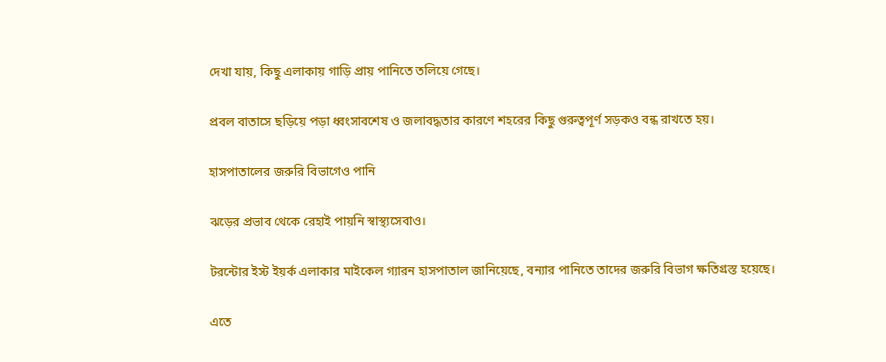দেখা যায়, কিছু এলাকায় গাড়ি প্রায় পানিতে তলিয়ে গেছে।

প্রবল বাতাসে ছড়িয়ে পড়া ধ্বংসাবশেষ ও জলাবদ্ধতার কারণে শহরের কিছু গুরুত্বপূর্ণ সড়কও বন্ধ রাখতে হয়।

হাসপাতালের জরুরি বিভাগেও পানি

ঝড়ের প্রভাব থেকে রেহাই পায়নি স্বাস্থ্যসেবাও।

টরন্টোর ইস্ট ইয়র্ক এলাকার মাইকেল গ্যারন হাসপাতাল জানিয়েছে, বন্যার পানিতে তাদের জরুরি বিভাগ ক্ষতিগ্রস্ত হয়েছে।

এতে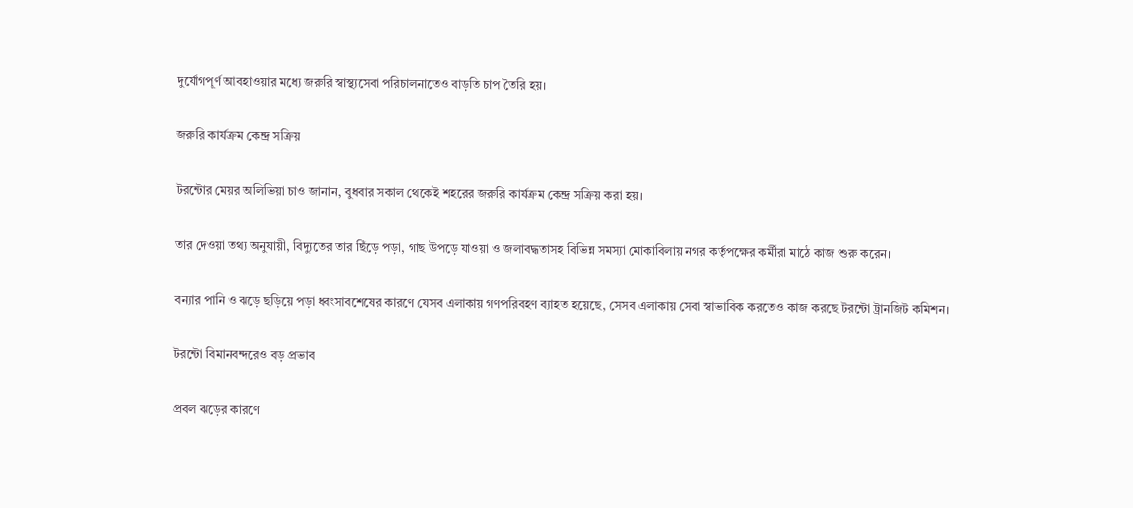দুর্যোগপূর্ণ আবহাওয়ার মধ্যে জরুরি স্বাস্থ্যসেবা পরিচালনাতেও বাড়তি চাপ তৈরি হয়।

জরুরি কার্যক্রম কেন্দ্র সক্রিয়

টরন্টোর মেয়র অলিভিয়া চাও জানান, বুধবার সকাল থেকেই শহরের জরুরি কার্যক্রম কেন্দ্র সক্রিয় করা হয়।

তার দেওয়া তথ্য অনুযায়ী, বিদ্যুতের তার ছিঁড়ে পড়া, গাছ উপড়ে যাওয়া ও জলাবদ্ধতাসহ বিভিন্ন সমস্যা মোকাবিলায় নগর কর্তৃপক্ষের কর্মীরা মাঠে কাজ শুরু করেন।

বন্যার পানি ও ঝড়ে ছড়িয়ে পড়া ধ্বংসাবশেষের কারণে যেসব এলাকায় গণপরিবহণ ব্যাহত হয়েছে, সেসব এলাকায় সেবা স্বাভাবিক করতেও কাজ করছে টরন্টো ট্রানজিট কমিশন।

টরন্টো বিমানবন্দরেও বড় প্রভাব

প্রবল ঝড়ের কারণে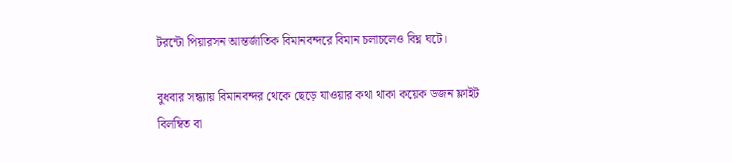টরন্টো পিয়ারসন আন্তর্জাতিক বিমানবন্দরে বিমান চলাচলেও বিঘ্ন ঘটে।

বুধবার সন্ধ্যায় বিমানবন্দর থেকে ছেড়ে যাওয়ার কথা থাকা কয়েক ডজন ফ্লাইট বিলম্বিত বা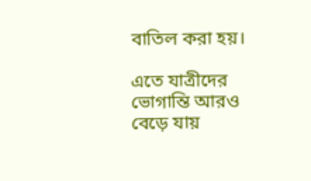বাতিল করা হয়।

এতে যাত্রীদের ভোগান্তি আরও বেড়ে যায়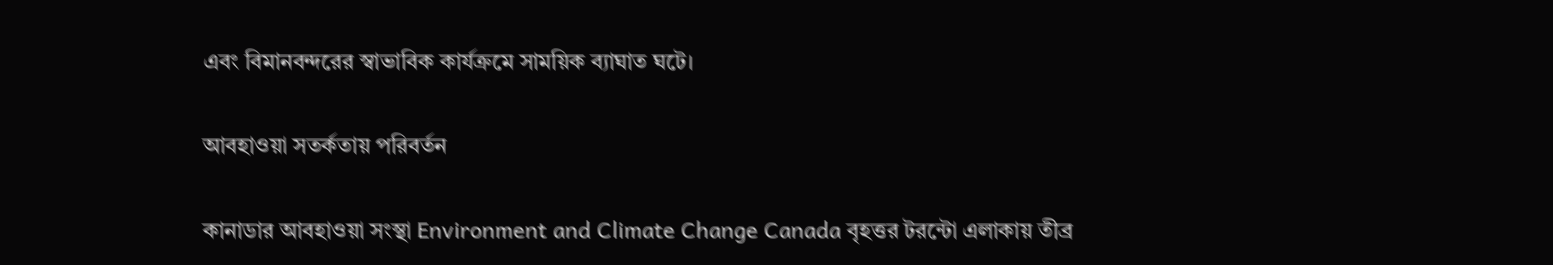এবং বিমানবন্দরের স্বাভাবিক কার্যক্রমে সাময়িক ব্যাঘাত ঘটে।

আবহাওয়া সতর্কতায় পরিবর্তন

কানাডার আবহাওয়া সংস্থা Environment and Climate Change Canada বৃহত্তর টরন্টো এলাকায় তীব্র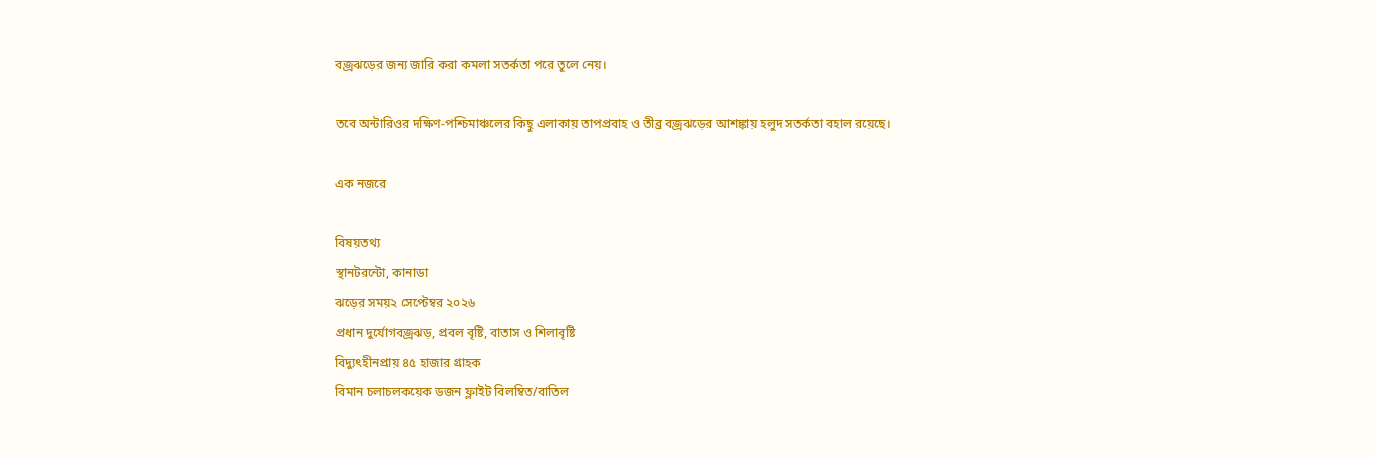বজ্রঝড়ের জন্য জারি করা কমলা সতর্কতা পরে তুলে নেয়।

তবে অন্টারিওর দক্ষিণ-পশ্চিমাঞ্চলের কিছু এলাকায় তাপপ্রবাহ ও তীব্র বজ্রঝড়ের আশঙ্কায় হলুদ সতর্কতা বহাল রয়েছে।

এক নজরে

বিষয়তথ্য
স্থানটরন্টো, কানাডা
ঝড়ের সময়২ সেপ্টেম্বর ২০২৬
প্রধান দুর্যোগবজ্রঝড়, প্রবল বৃষ্টি, বাতাস ও শিলাবৃষ্টি
বিদ্যুৎহীনপ্রায় ৪৫ হাজার গ্রাহক
বিমান চলাচলকয়েক ডজন ফ্লাইট বিলম্বিত/বাতিল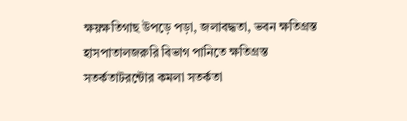ক্ষয়ক্ষতিগাছ উপড়ে পড়া, জলাবদ্ধতা, ভবন ক্ষতিগ্রস্ত
হাসপাতালজরুরি বিভাগ পানিতে ক্ষতিগ্রস্ত
সতর্কতাটরন্টোর কমলা সতর্কতা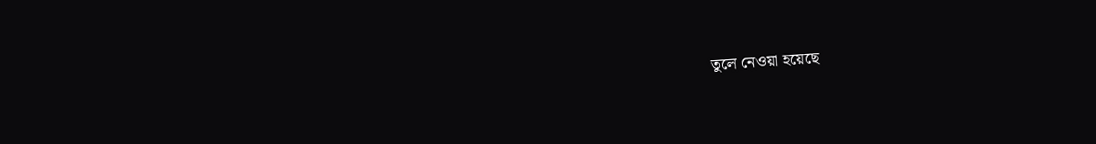তুলে নেওয়া হয়েছে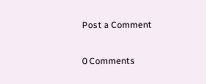Post a Comment

0 Comments